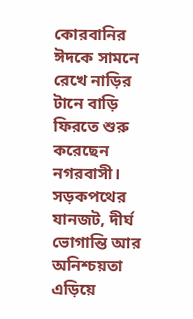কোরবানির ঈদকে সামনে রেখে নাড়ির টানে বাড়ি ফিরতে শুরু করেছেন নগরবাসী। সড়কপথের যানজট, দীর্ঘ ভোগান্তি আর অনিশ্চয়তা এড়িয়ে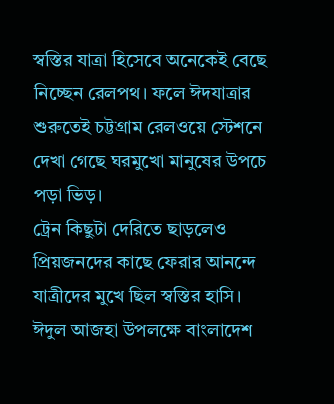স্বস্তির যাত্রা হিসেবে অনেকেই বেছে নিচ্ছেন রেলপথ। ফলে ঈদযাত্রার শুরুতেই চট্টগ্রাম রেলওয়ে স্টেশনে দেখা গেছে ঘরমুখো মানুষের উপচে পড়া ভিড়।
ট্রেন কিছুটা দেরিতে ছাড়লেও প্রিয়জনদের কাছে ফেরার আনন্দে যাত্রীদের মুখে ছিল স্বস্তির হাসি।
ঈদুল আজহা উপলক্ষে বাংলাদেশ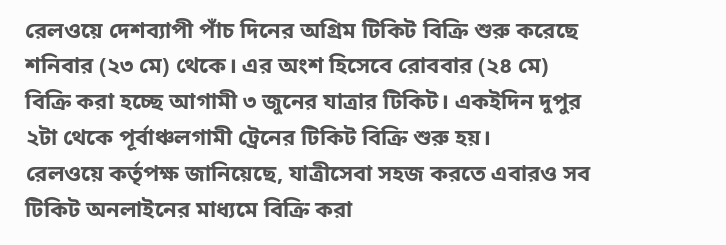রেলওয়ে দেশব্যাপী পাঁচ দিনের অগ্রিম টিকিট বিক্রি শুরু করেছে শনিবার (২৩ মে) থেকে। এর অংশ হিসেবে রোববার (২৪ মে) বিক্রি করা হচ্ছে আগামী ৩ জুনের যাত্রার টিকিট। একইদিন দুপুর ২টা থেকে পূর্বাঞ্চলগামী ট্রেনের টিকিট বিক্রি শুরু হয়।
রেলওয়ে কর্তৃপক্ষ জানিয়েছে, যাত্রীসেবা সহজ করতে এবারও সব টিকিট অনলাইনের মাধ্যমে বিক্রি করা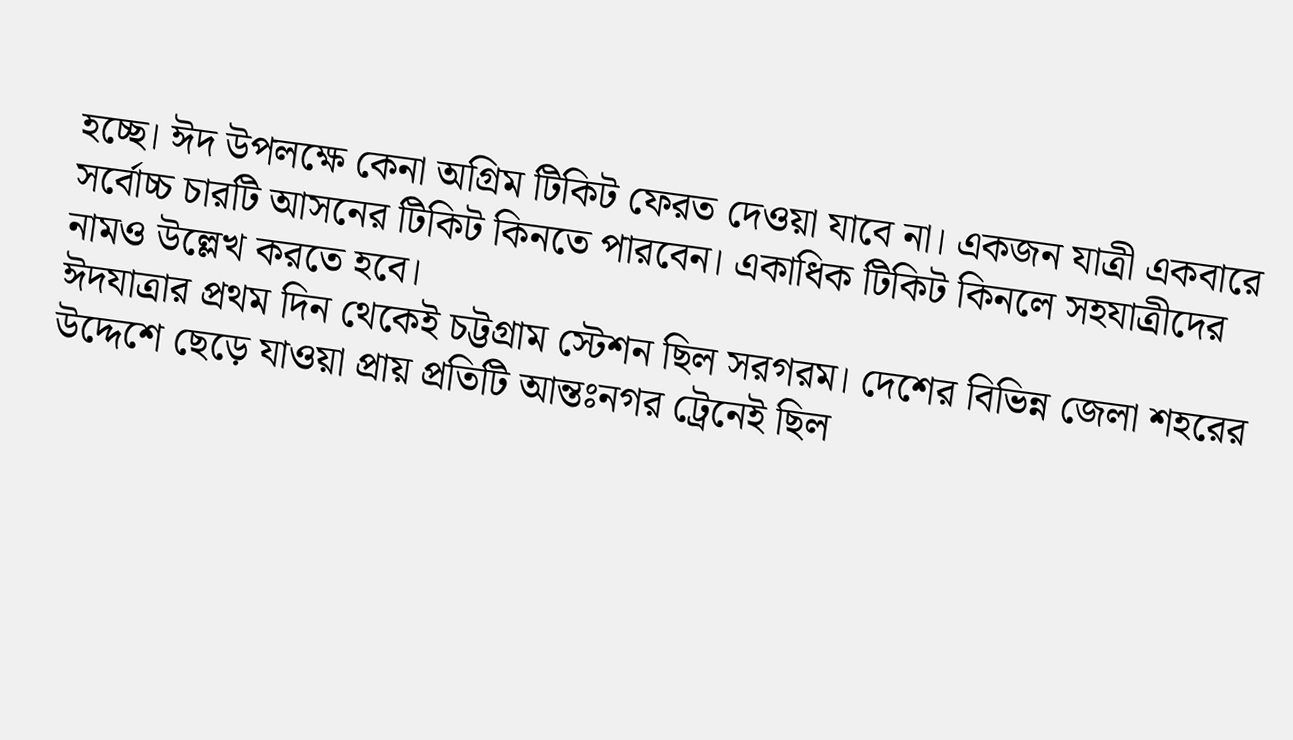হচ্ছে। ঈদ উপলক্ষে কেনা অগ্রিম টিকিট ফেরত দেওয়া যাবে না। একজন যাত্রী একবারে সর্বোচ্চ চারটি আসনের টিকিট কিনতে পারবেন। একাধিক টিকিট কিনলে সহযাত্রীদের নামও উল্লেখ করতে হবে।
ঈদযাত্রার প্রথম দিন থেকেই চট্টগ্রাম স্টেশন ছিল সরগরম। দেশের বিভিন্ন জেলা শহরের উদ্দেশে ছেড়ে যাওয়া প্রায় প্রতিটি আন্তঃনগর ট্রেনেই ছিল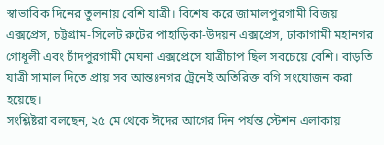স্বাভাবিক দিনের তুলনায় বেশি যাত্রী। বিশেষ করে জামালপুরগামী বিজয় এক্সপ্রেস, চট্টগ্রাম-সিলেট রুটের পাহাড়িকা-উদয়ন এক্সপ্রেস, ঢাকাগামী মহানগর গোধূলী এবং চাঁদপুরগামী মেঘনা এক্সপ্রেসে যাত্রীচাপ ছিল সবচেয়ে বেশি। বাড়তি যাত্রী সামাল দিতে প্রায় সব আন্তঃনগর ট্রেনেই অতিরিক্ত বগি সংযোজন করা হয়েছে।
সংশ্লিষ্টরা বলছেন, ২৫ মে থেকে ঈদের আগের দিন পর্যন্ত স্টেশন এলাকায়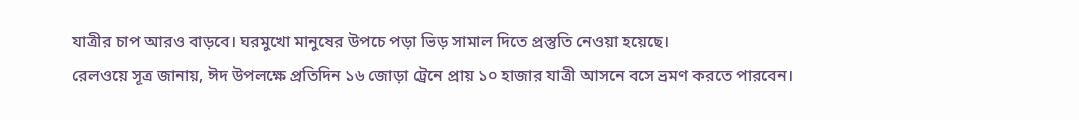যাত্রীর চাপ আরও বাড়বে। ঘরমুখো মানুষের উপচে পড়া ভিড় সামাল দিতে প্রস্তুতি নেওয়া হয়েছে।
রেলওয়ে সূত্র জানায়, ঈদ উপলক্ষে প্রতিদিন ১৬ জোড়া ট্রেনে প্রায় ১০ হাজার যাত্রী আসনে বসে ভ্রমণ করতে পারবেন।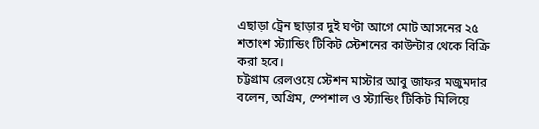এছাড়া ট্রেন ছাড়ার দুই ঘণ্টা আগে মোট আসনের ২৫ শতাংশ স্ট্যান্ডিং টিকিট স্টেশনের কাউন্টার থেকে বিক্রি করা হবে।
চট্টগ্রাম রেলওয়ে স্টেশন মাস্টার আবু জাফর মজুমদার বলেন, অগ্রিম, স্পেশাল ও স্ট্যান্ডিং টিকিট মিলিয়ে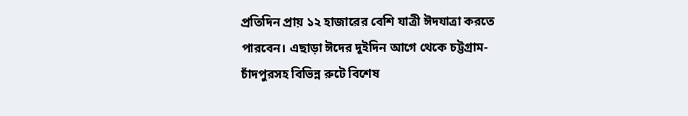প্রতিদিন প্রায় ১২ হাজারের বেশি যাত্রী ঈদযাত্রা করতে পারবেন। এছাড়া ঈদের দুইদিন আগে থেকে চট্টগ্রাম-চাঁদপুরসহ বিভিন্ন রুটে বিশেষ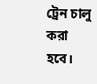ট্রেন চালু করা হবে।